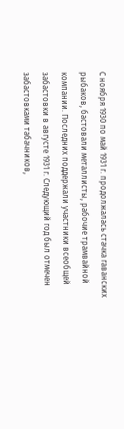С ноября 1930 по май 1931 г. продолжалась стачка гаванских рыбаков, бастовали металлисты, рабочие трамвайной компании. Последних поддержали участники всеобщей забастовки в августе 1931 г. Следующий год был отмечен забастовками табачников,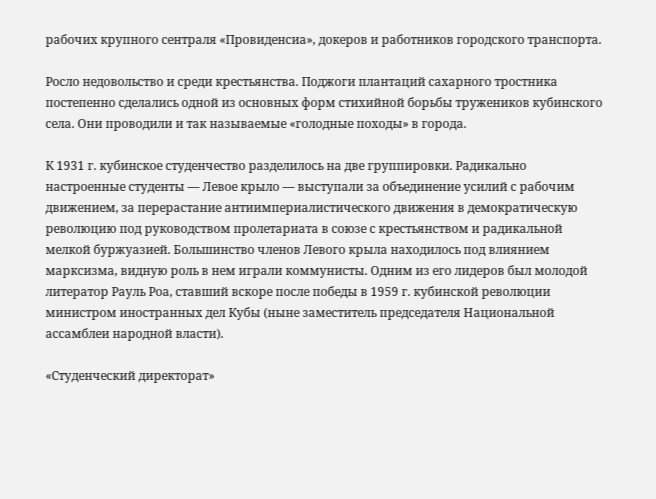рабочих крупного сентраля «Провиденсиа», докеров и работников городского транспорта.

Росло недовольство и среди крестьянства. Поджоги плантаций сахарного тростника постепенно сделались одной из основных форм стихийной борьбы тружеников кубинского села. Они проводили и так называемые «голодные походы» в города.

К 1931 г. кубинское студенчество разделилось на две группировки. Радикально настроенные студенты — Левое крыло — выступали за объединение усилий с рабочим движением, за перерастание антиимпериалистического движения в демократическую революцию под руководством пролетариата в союзе с крестьянством и радикальной мелкой буржуазией. Большинство членов Левого крыла находилось под влиянием марксизма, видную роль в нем играли коммунисты. Одним из его лидеров был молодой литератор Рауль Роа, ставший вскоре после победы в 1959 г. кубинской революции министром иностранных дел Кубы (ныне заместитель председателя Национальной ассамблеи народной власти).

«Студенческий директорат»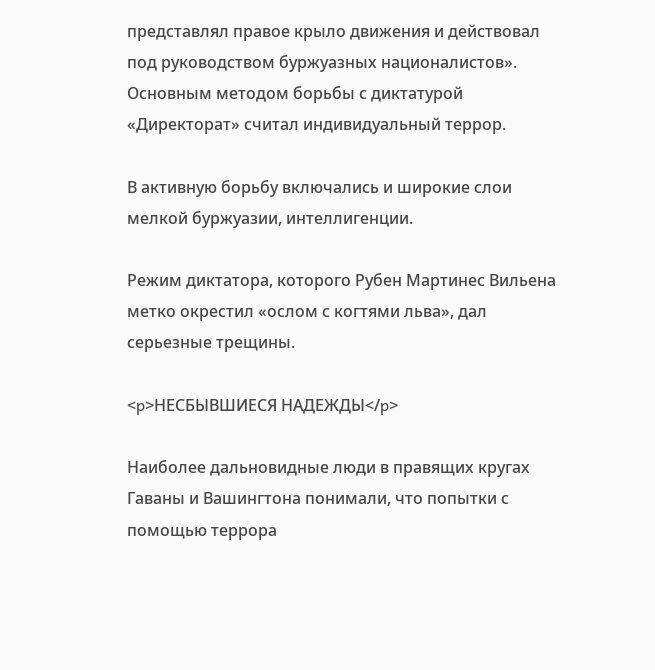представлял правое крыло движения и действовал под руководством буржуазных националистов». Основным методом борьбы с диктатурой «Директорат» считал индивидуальный террор.

В активную борьбу включались и широкие слои мелкой буржуазии, интеллигенции.

Режим диктатора, которого Рубен Мартинес Вильена метко окрестил «ослом с когтями льва», дал серьезные трещины.

<p>НЕСБЫВШИЕСЯ НАДЕЖДЫ</p>

Наиболее дальновидные люди в правящих кругах Гаваны и Вашингтона понимали, что попытки с помощью террора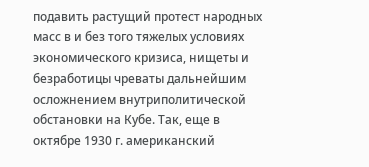подавить растущий протест народных масс в и без того тяжелых условиях экономического кризиса, нищеты и безработицы чреваты дальнейшим осложнением внутриполитической обстановки на Кубе. Так, еще в октябре 1930 г. американский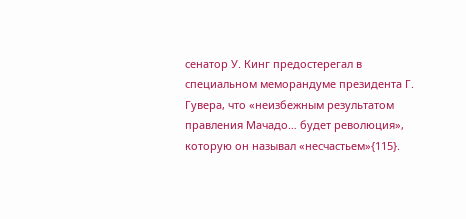сенатор У. Кинг предостерегал в специальном меморандуме президента Г. Гувера, что «неизбежным результатом правления Мачадо… будет революция», которую он называл «несчастьем»{115}.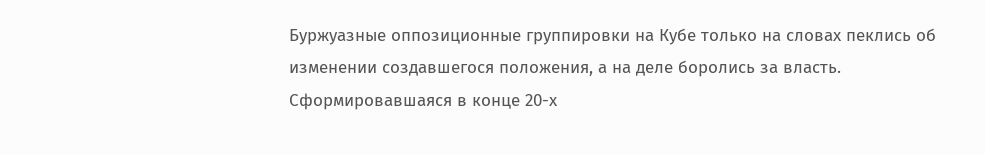Буржуазные оппозиционные группировки на Кубе только на словах пеклись об изменении создавшегося положения, а на деле боролись за власть. Сформировавшаяся в конце 20-х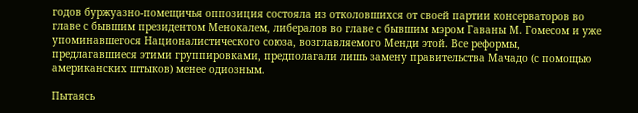годов буржуазно-помещичья оппозиция состояла из отколовшихся от своей партии консерваторов во главе с бывшим президентом Менокалем, либералов во главе с бывшим мэром Гаваны М. Гомесом и уже упоминавшегося Националистического союза, возглавляемого Менди этой. Все реформы, предлагавшиеся этими группировками, предполагали лишь замену правительства Мачадо (с помощью американских штыков) менее одиозным.

Пытаясь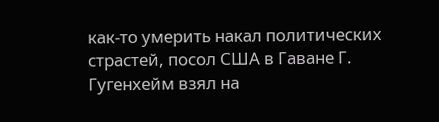как-то умерить накал политических страстей, посол США в Гаване Г. Гугенхейм взял на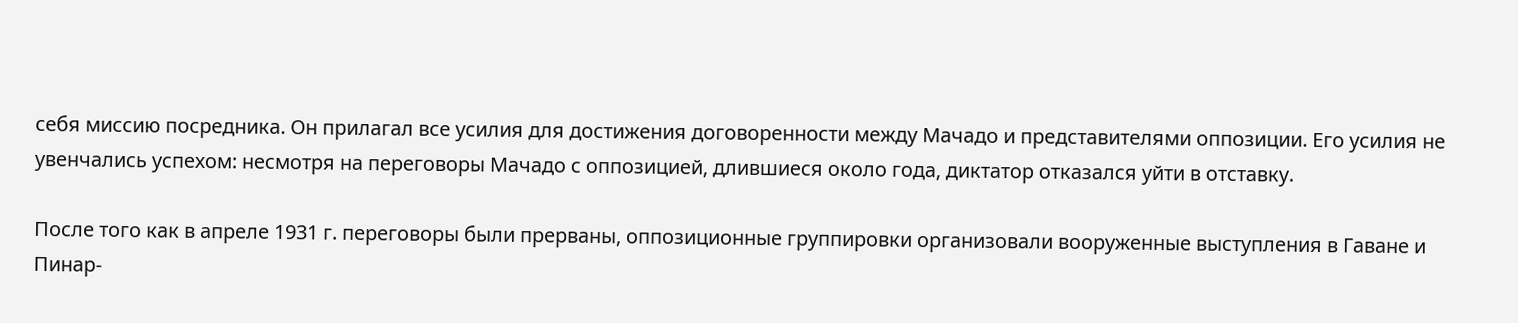себя миссию посредника. Он прилагал все усилия для достижения договоренности между Мачадо и представителями оппозиции. Его усилия не увенчались успехом: несмотря на переговоры Мачадо с оппозицией, длившиеся около года, диктатор отказался уйти в отставку.

После того как в апреле 1931 г. переговоры были прерваны, оппозиционные группировки организовали вооруженные выступления в Гаване и Пинар-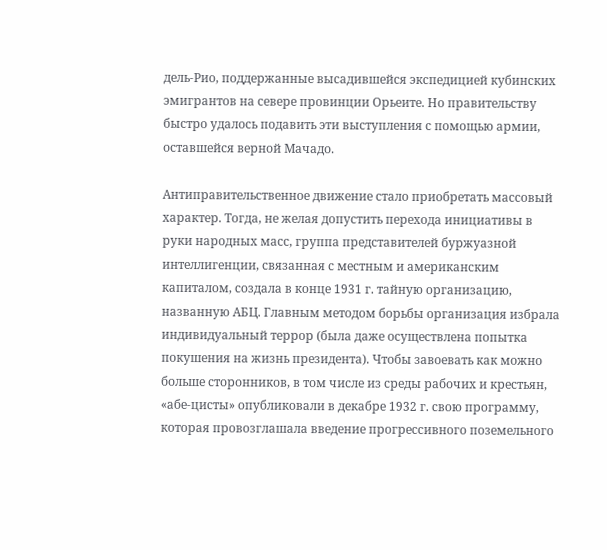дель-Рио, поддержанные высадившейся экспедицией кубинских эмигрантов на севере провинции Орьеите. Но правительству быстро удалось подавить эти выступления с помощью армии, оставшейся верной Мачадо.

Антиправительственное движение стало приобретать массовый характер. Тогда, не желая допустить перехода инициативы в руки народных масс, группа представителей буржуазной интеллигенции, связанная с местным и американским капиталом, создала в конце 1931 г. тайную организацию, названную АБЦ. Главным методом борьбы организация избрала индивидуальный террор (была даже осуществлена попытка покушения на жизнь президента). Чтобы завоевать как можно больше сторонников, в том числе из среды рабочих и крестьян, «абе-цисты» опубликовали в декабре 1932 г. свою программу, которая провозглашала введение прогрессивного поземельного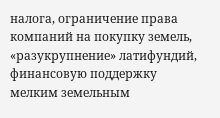налога, ограничение права компаний на покупку земель, «разукрупнение» латифундий, финансовую поддержку мелким земельным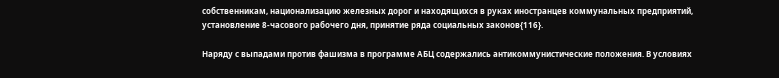собственникам, национализацию железных дорог и находящихся в руках иностранцев коммунальных предприятий, установление 8-часового рабочего дня, принятие ряда социальных законов{116}.

Наряду с выпадами против фашизма в программе АБЦ содержались антикоммунистические положения. В условиях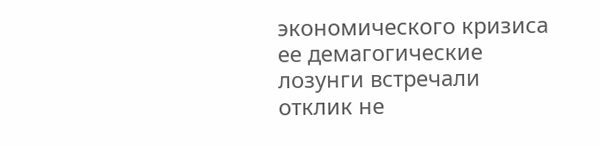экономического кризиса ее демагогические лозунги встречали отклик не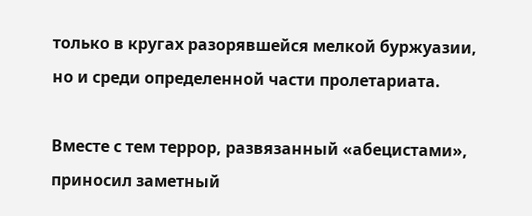только в кругах разорявшейся мелкой буржуазии, но и среди определенной части пролетариата.

Вместе с тем террор, развязанный «абецистами», приносил заметный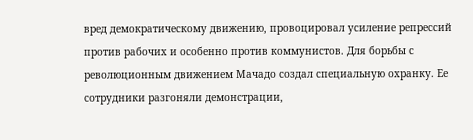вред демократическому движению, провоцировал усиление репрессий против рабочих и особенно против коммунистов. Для борьбы с революционным движением Мачадо создал специальную охранку. Ее сотрудники разгоняли демонстрации,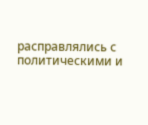расправлялись с политическими и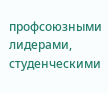профсоюзными лидерами, студенческими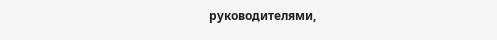руководителями,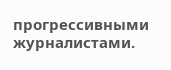прогрессивными журналистами.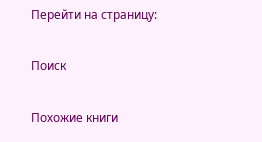Перейти на страницу:

Поиск

Похожие книги